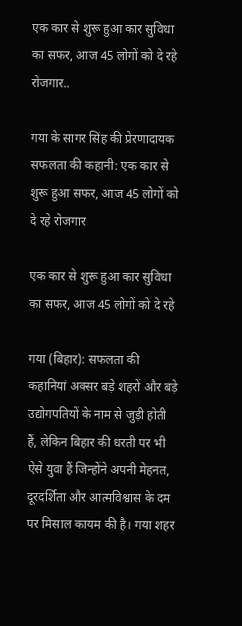एक कार से शुरू हुआ कार सुविधा का सफर, आज 45 लोगों को दे रहे रोजगार..

गया के सागर सिंह की प्रेरणादायक सफलता की कहानी: एक कार से शुरू हुआ सफर, आज 45 लोगों को दे रहे रोजगार

एक कार से शुरू हुआ कार सुविधा का सफर, आज 45 लोगों को दे रहे

गया (बिहार): सफलता की कहानियां अक्सर बड़े शहरों और बड़े उद्योगपतियों के नाम से जुड़ी होती हैं, लेकिन बिहार की धरती पर भी ऐसे युवा हैं जिन्होंने अपनी मेहनत, दूरदर्शिता और आत्मविश्वास के दम पर मिसाल कायम की है। गया शहर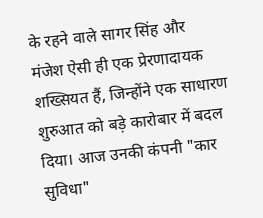के रहने वाले सागर सिंह और मंजेश ऐसी ही एक प्रेरणादायक शख्सियत हैं, जिन्होंने एक साधारण शुरुआत को बड़े कारोबार में बदल दिया। आज उनकी कंपनी "कार सुविधा"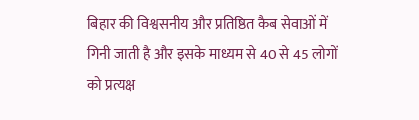बिहार की विश्वसनीय और प्रतिष्ठित कैब सेवाओं में गिनी जाती है और इसके माध्यम से 40 से 45 लोगों को प्रत्यक्ष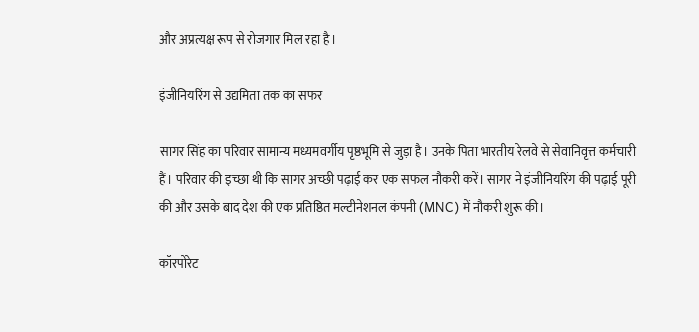और अप्रत्यक्ष रूप से रोजगार मिल रहा है।

इंजीनियरिंग से उद्यमिता तक का सफर

सागर सिंह का परिवार सामान्य मध्यमवर्गीय पृष्ठभूमि से जुड़ा है। उनके पिता भारतीय रेलवे से सेवानिवृत्त कर्मचारी हैं। परिवार की इच्छा थी कि सागर अच्छी पढ़ाई कर एक सफल नौकरी करें। सागर ने इंजीनियरिंग की पढ़ाई पूरी की और उसके बाद देश की एक प्रतिष्ठित मल्टीनेशनल कंपनी (MNC) में नौकरी शुरू की।

कॉरपोरेट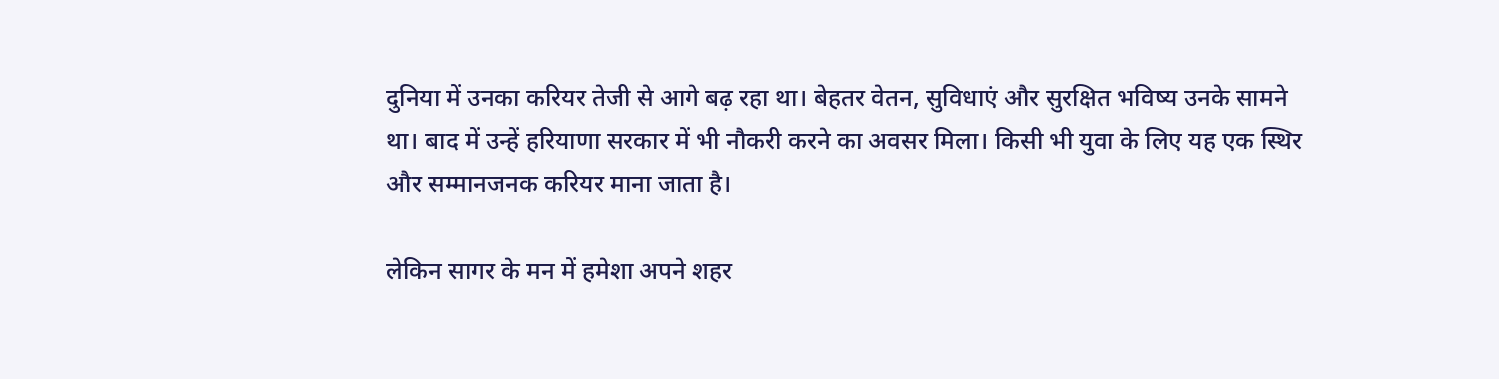दुनिया में उनका करियर तेजी से आगे बढ़ रहा था। बेहतर वेतन, सुविधाएं और सुरक्षित भविष्य उनके सामने था। बाद में उन्हें हरियाणा सरकार में भी नौकरी करने का अवसर मिला। किसी भी युवा के लिए यह एक स्थिर और सम्मानजनक करियर माना जाता है।

लेकिन सागर के मन में हमेशा अपने शहर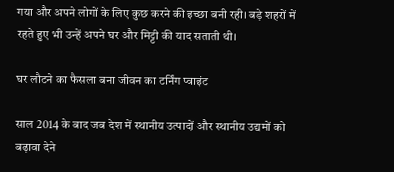गया और अपने लोगों के लिए कुछ करने की इच्छा बनी रही। बड़े शहरों में रहते हुए भी उन्हें अपने घर और मिट्टी की याद सताती थी।

घर लौटने का फैसला बना जीवन का टर्निंग प्वाइंट

साल 2014 के बाद जब देश में स्थानीय उत्पादों और स्थानीय उद्यमों को बढ़ावा देने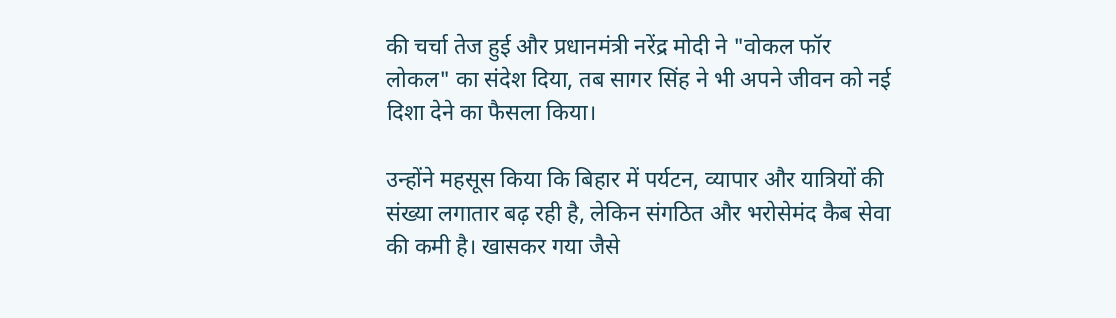की चर्चा तेज हुई और प्रधानमंत्री नरेंद्र मोदी ने "वोकल फॉर लोकल" का संदेश दिया, तब सागर सिंह ने भी अपने जीवन को नई दिशा देने का फैसला किया।

उन्होंने महसूस किया कि बिहार में पर्यटन, व्यापार और यात्रियों की संख्या लगातार बढ़ रही है, लेकिन संगठित और भरोसेमंद कैब सेवा की कमी है। खासकर गया जैसे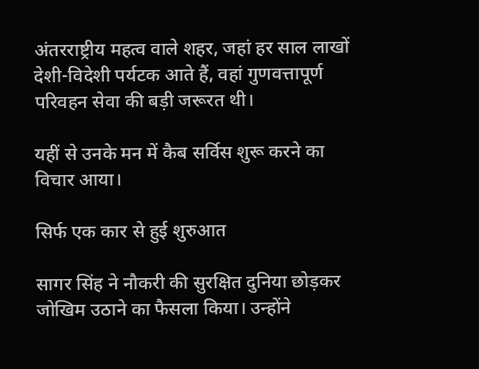अंतरराष्ट्रीय महत्व वाले शहर, जहां हर साल लाखों देशी-विदेशी पर्यटक आते हैं, वहां गुणवत्तापूर्ण परिवहन सेवा की बड़ी जरूरत थी।

यहीं से उनके मन में कैब सर्विस शुरू करने का विचार आया।

सिर्फ एक कार से हुई शुरुआत

सागर सिंह ने नौकरी की सुरक्षित दुनिया छोड़कर जोखिम उठाने का फैसला किया। उन्होंने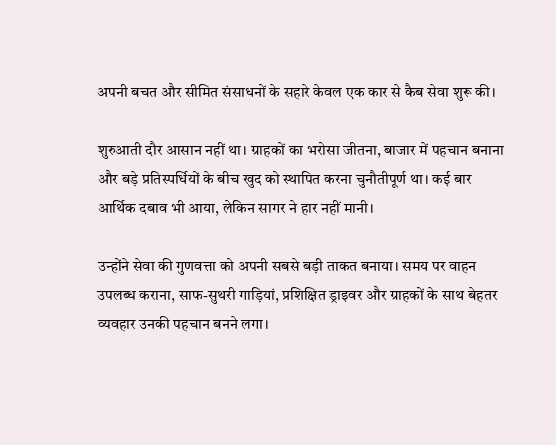अपनी बचत और सीमित संसाधनों के सहारे केवल एक कार से कैब सेवा शुरू की।

शुरुआती दौर आसान नहीं था। ग्राहकों का भरोसा जीतना, बाजार में पहचान बनाना और बड़े प्रतिस्पर्धियों के बीच खुद को स्थापित करना चुनौतीपूर्ण था। कई बार आर्थिक दबाव भी आया, लेकिन सागर ने हार नहीं मानी।

उन्होंने सेवा की गुणवत्ता को अपनी सबसे बड़ी ताकत बनाया। समय पर वाहन उपलब्ध कराना, साफ-सुथरी गाड़ियां, प्रशिक्षित ड्राइवर और ग्राहकों के साथ बेहतर व्यवहार उनकी पहचान बनने लगा।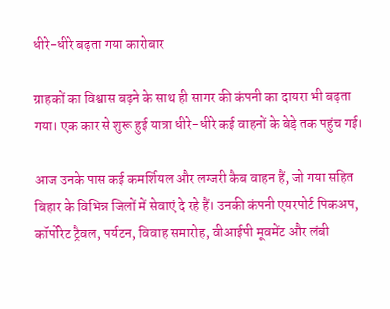धीरे-धीरे बढ़ता गया कारोबार

ग्राहकों का विश्वास बढ़ने के साथ ही सागर की कंपनी का दायरा भी बढ़ता गया। एक कार से शुरू हुई यात्रा धीरे-धीरे कई वाहनों के बेड़े तक पहुंच गई।

आज उनके पास कई कमर्शियल और लग्जरी कैब वाहन हैं, जो गया सहित बिहार के विभिन्न जिलों में सेवाएं दे रहे हैं। उनकी कंपनी एयरपोर्ट पिकअप, कॉर्पोरेट ट्रैवल, पर्यटन, विवाह समारोह, वीआईपी मूवमेंट और लंबी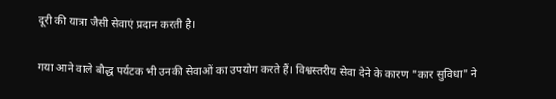दूरी की यात्रा जैसी सेवाएं प्रदान करती है।

गया आने वाले बौद्ध पर्यटक भी उनकी सेवाओं का उपयोग करते हैं। विश्वस्तरीय सेवा देने के कारण "कार सुविधा" ने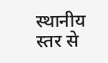स्थानीय स्तर से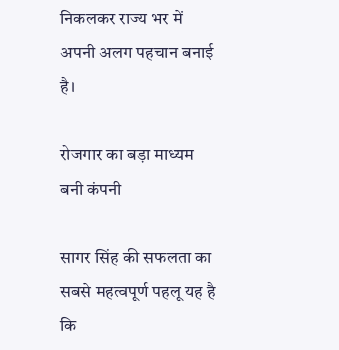निकलकर राज्य भर में अपनी अलग पहचान बनाई है।

रोजगार का बड़ा माध्यम बनी कंपनी

सागर सिंह की सफलता का सबसे महत्वपूर्ण पहलू यह है कि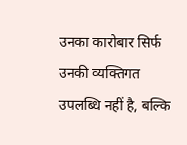उनका कारोबार सिर्फ उनकी व्यक्तिगत उपलब्धि नहीं है, बल्कि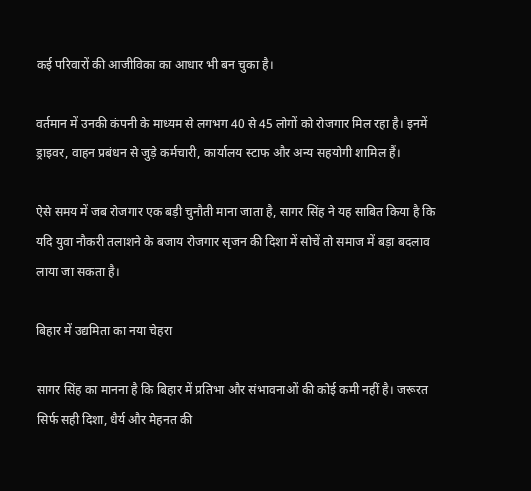कई परिवारों की आजीविका का आधार भी बन चुका है।

वर्तमान में उनकी कंपनी के माध्यम से लगभग 40 से 45 लोगों को रोजगार मिल रहा है। इनमें ड्राइवर, वाहन प्रबंधन से जुड़े कर्मचारी, कार्यालय स्टाफ और अन्य सहयोगी शामिल हैं।

ऐसे समय में जब रोजगार एक बड़ी चुनौती माना जाता है, सागर सिंह ने यह साबित किया है कि यदि युवा नौकरी तलाशने के बजाय रोजगार सृजन की दिशा में सोचें तो समाज में बड़ा बदलाव लाया जा सकता है।

बिहार में उद्यमिता का नया चेहरा

सागर सिंह का मानना है कि बिहार में प्रतिभा और संभावनाओं की कोई कमी नहीं है। जरूरत सिर्फ सही दिशा, धैर्य और मेहनत की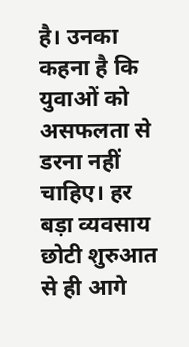है। उनका कहना है कि युवाओं को असफलता से डरना नहीं चाहिए। हर बड़ा व्यवसाय छोटी शुरुआत से ही आगे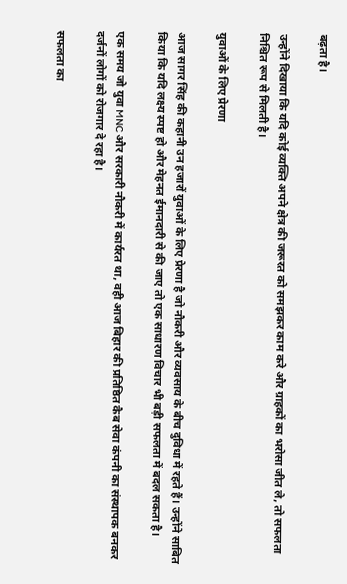बढ़ता है।

उन्होंने दिखाया कि यदि कोई व्यक्ति अपने क्षेत्र की जरूरत को समझकर काम करे और ग्राहकों का भरोसा जीत ले, तो सफलता निश्चित रूप से मिलती है।

युवाओं के लिए प्रेरणा

आज सागर सिंह की कहानी उन हजारों युवाओं के लिए प्रेरणा है जो नौकरी और व्यवसाय के बीच दुविधा में रहते हैं। उन्होंने साबित किया कि यदि लक्ष्य स्पष्ट हो और मेहनत ईमानदारी से की जाए तो एक साधारण विचार भी बड़ी सफलता में बदल सकता है।

एक समय जो युवा MNC और सरकारी नौकरी में कार्यरत था, वही आज बिहार की प्रतिष्ठित कैब सेवा कंपनी का संस्थापक बनकर दर्जनों लोगों को रोजगार दे रहा है।

सफलता का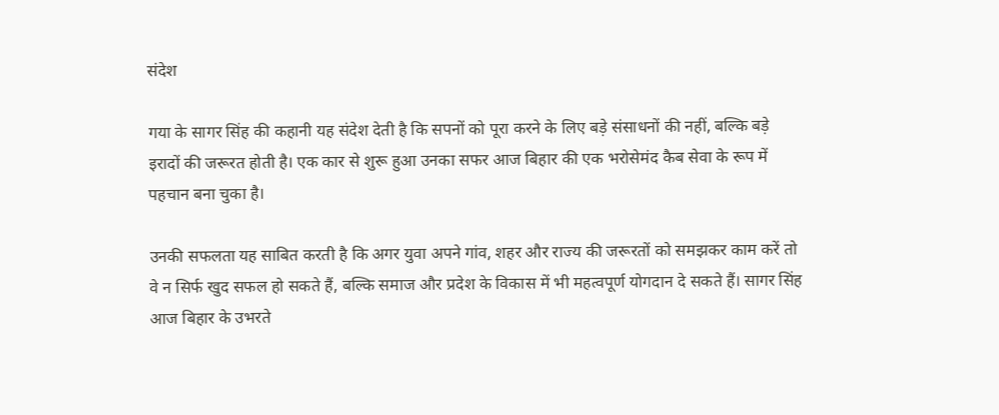संदेश

गया के सागर सिंह की कहानी यह संदेश देती है कि सपनों को पूरा करने के लिए बड़े संसाधनों की नहीं, बल्कि बड़े इरादों की जरूरत होती है। एक कार से शुरू हुआ उनका सफर आज बिहार की एक भरोसेमंद कैब सेवा के रूप में पहचान बना चुका है।

उनकी सफलता यह साबित करती है कि अगर युवा अपने गांव, शहर और राज्य की जरूरतों को समझकर काम करें तो वे न सिर्फ खुद सफल हो सकते हैं, बल्कि समाज और प्रदेश के विकास में भी महत्वपूर्ण योगदान दे सकते हैं। सागर सिंह आज बिहार के उभरते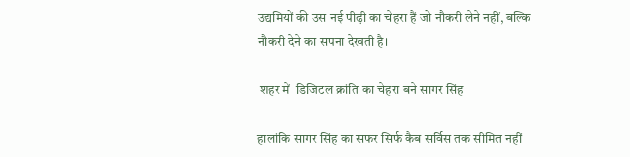उद्यमियों की उस नई पीढ़ी का चेहरा हैं जो नौकरी लेने नहीं, बल्कि नौकरी देने का सपना देखती है।

 शहर में  डिजिटल क्रांति का चेहरा बने सागर सिंह

हालांकि सागर सिंह का सफर सिर्फ कैब सर्विस तक सीमित नहीं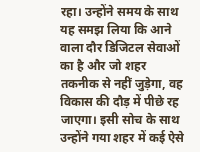रहा। उन्होंने समय के साथ यह समझ लिया कि आने वाला दौर डिजिटल सेवाओं का है और जो शहर तकनीक से नहीं जुड़ेगा, वह विकास की दौड़ में पीछे रह जाएगा। इसी सोच के साथ उन्होंने गया शहर में कई ऐसे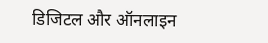डिजिटल और ऑनलाइन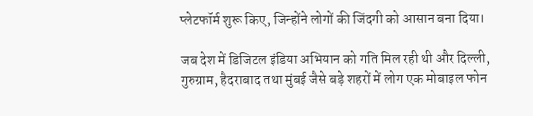प्लेटफॉर्म शुरू किए, जिन्होंने लोगों की जिंदगी को आसान बना दिया।

जब देश में डिजिटल इंडिया अभियान को गति मिल रही थी और दिल्ली, गुरुग्राम, हैदराबाद तथा मुंबई जैसे बड़े शहरों में लोग एक मोबाइल फोन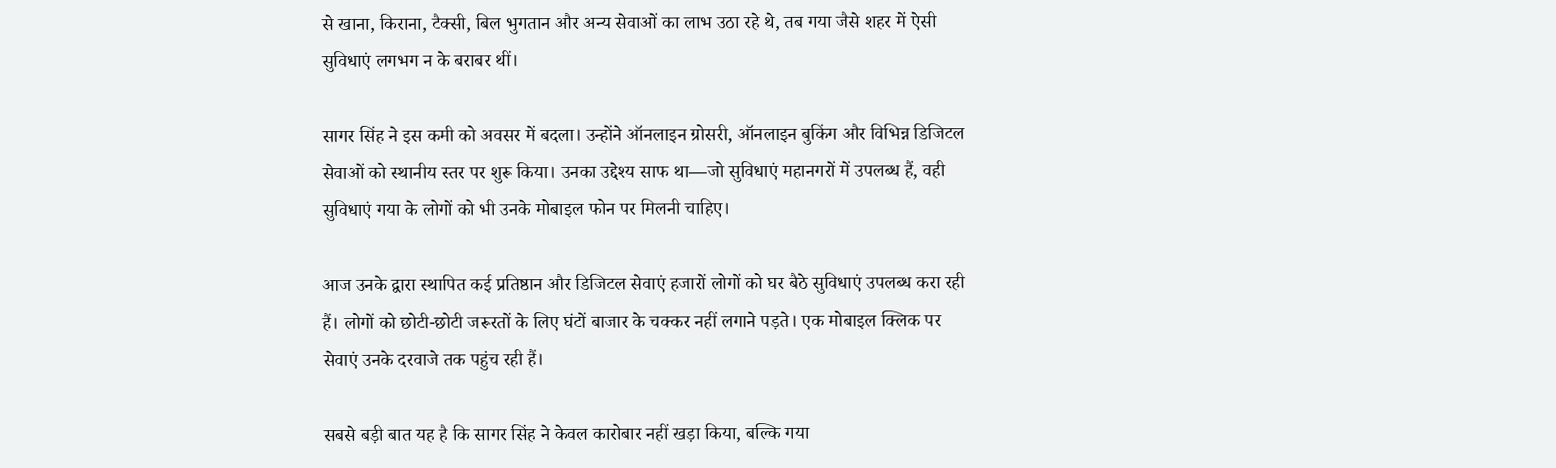से खाना, किराना, टैक्सी, बिल भुगतान और अन्य सेवाओं का लाभ उठा रहे थे, तब गया जैसे शहर में ऐसी सुविधाएं लगभग न के बराबर थीं।

सागर सिंह ने इस कमी को अवसर में बदला। उन्होंने ऑनलाइन ग्रोसरी, ऑनलाइन बुकिंग और विभिन्न डिजिटल सेवाओं को स्थानीय स्तर पर शुरू किया। उनका उद्देश्य साफ था—जो सुविधाएं महानगरों में उपलब्ध हैं, वही सुविधाएं गया के लोगों को भी उनके मोबाइल फोन पर मिलनी चाहिए।

आज उनके द्वारा स्थापित कई प्रतिष्ठान और डिजिटल सेवाएं हजारों लोगों को घर बैठे सुविधाएं उपलब्ध करा रही हैं। लोगों को छोटी-छोटी जरूरतों के लिए घंटों बाजार के चक्कर नहीं लगाने पड़ते। एक मोबाइल क्लिक पर सेवाएं उनके दरवाजे तक पहुंच रही हैं।

सबसे बड़ी बात यह है कि सागर सिंह ने केवल कारोबार नहीं खड़ा किया, बल्कि गया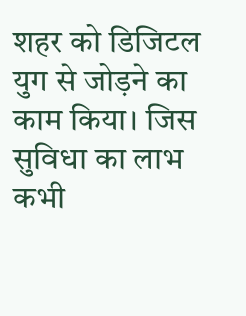शहर को डिजिटल युग से जोड़ने का काम किया। जिस सुविधा का लाभ कभी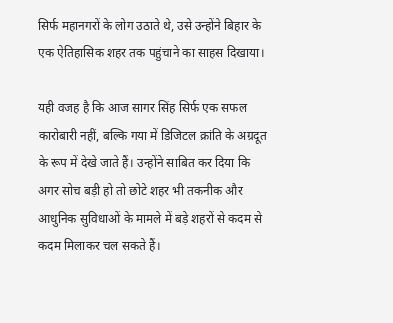सिर्फ महानगरों के लोग उठाते थे, उसे उन्होंने बिहार के एक ऐतिहासिक शहर तक पहुंचाने का साहस दिखाया।

यही वजह है कि आज सागर सिंह सिर्फ एक सफल कारोबारी नहीं, बल्कि गया में डिजिटल क्रांति के अग्रदूत के रूप में देखे जाते हैं। उन्होंने साबित कर दिया कि अगर सोच बड़ी हो तो छोटे शहर भी तकनीक और आधुनिक सुविधाओं के मामले में बड़े शहरों से कदम से कदम मिलाकर चल सकते हैं।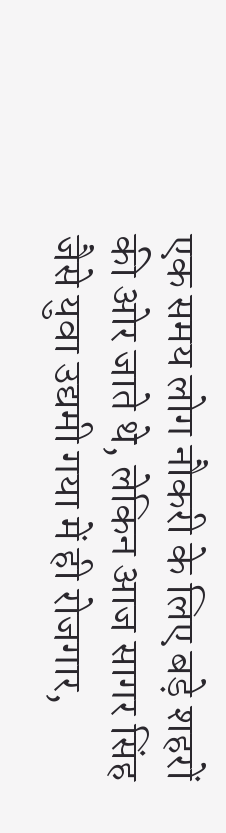एक समय लोग नौकरी के लिए बड़े शहरों की ओर जाते थे, लेकिन आज सागर सिंह जैसे युवा उद्यमी गया में ही रोजगार,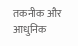तकनीक और आधुनिक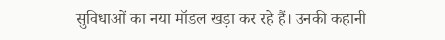सुविधाओं का नया मॉडल खड़ा कर रहे हैं। उनकी कहानी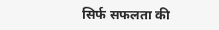सिर्फ सफलता की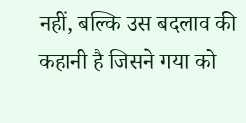नहीं, बल्कि उस बदलाव की कहानी है जिसने गया को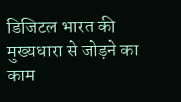डिजिटल भारत की मुख्यधारा से जोड़ने का काम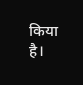किया है।